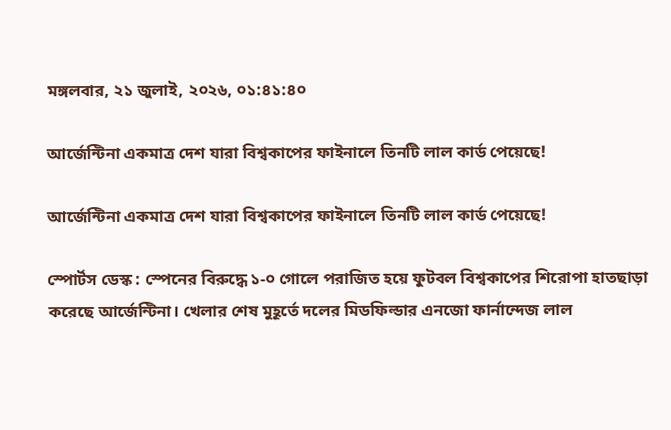মঙ্গলবার, ২১ জুলাই, ২০২৬, ০১:৪১:৪০

আর্জেন্টিনা একমাত্র দেশ যারা বিশ্বকাপের ফাইনালে তিনটি লাল কার্ড পেয়েছে!

আর্জেন্টিনা একমাত্র দেশ যারা বিশ্বকাপের ফাইনালে তিনটি লাল কার্ড পেয়েছে!

স্পোর্টস ডেস্ক : স্পেনের বিরুদ্ধে ১-০ গোলে পরাজিত হয়ে ফুটবল বিশ্বকাপের শিরোপা হাতছাড়া করেছে আর্জেন্টিনা। খেলার শেষ মুহূর্তে দলের মিডফিল্ডার এনজো ফার্নান্দেজ লাল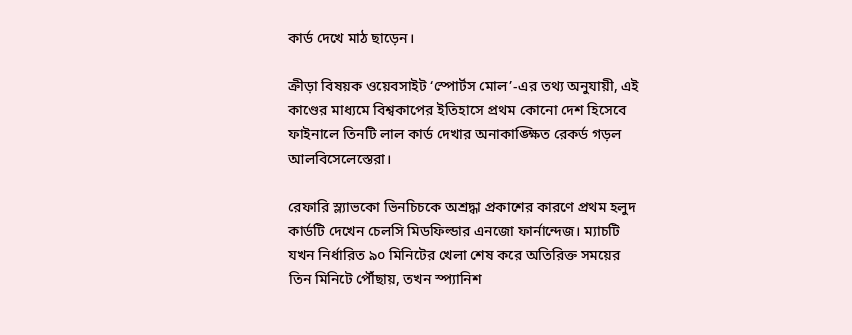কার্ড দেখে মাঠ ছাড়েন।

ক্রীড়া বিষয়ক ওয়েবসাইট ‘স্পোর্টস মোল’-এর তথ্য অনুযায়ী, এই কাণ্ডের মাধ্যমে বিশ্বকাপের ইতিহাসে প্রথম কোনো দেশ হিসেবে ফাইনালে তিনটি লাল কার্ড দেখার অনাকাঙ্ক্ষিত রেকর্ড গড়ল আলবিসেলেস্তেরা।

রেফারি স্ল্যাভকো ভিনচিচকে অশ্রদ্ধা প্রকাশের কারণে প্রথম হলুদ কার্ডটি দেখেন চেলসি মিডফিল্ডার এনজো ফার্নান্দেজ। ম্যাচটি যখন নির্ধারিত ৯০ মিনিটের খেলা শেষ করে অতিরিক্ত সময়ের তিন মিনিটে পৌঁছায়, তখন স্প্যানিশ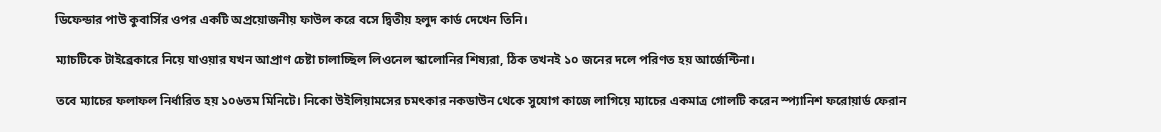ডিফেন্ডার পাউ কুবার্সির ওপর একটি অপ্রয়োজনীয় ফাউল করে বসে দ্বিতীয় হলুদ কার্ড দেখেন তিনি।

ম্যাচটিকে টাইব্রেকারে নিয়ে যাওয়ার যখন আপ্রাণ চেষ্টা চালাচ্ছিল লিওনেল স্কালোনির শিষ্যরা, ঠিক তখনই ১০ জনের দলে পরিণত হয় আর্জেন্টিনা।

তবে ম্যাচের ফলাফল নির্ধারিত হয় ১০৬তম মিনিটে। নিকো উইলিয়ামসের চমৎকার নকডাউন থেকে সুযোগ কাজে লাগিয়ে ম্যাচের একমাত্র গোলটি করেন স্প্যানিশ ফরোয়ার্ড ফেরান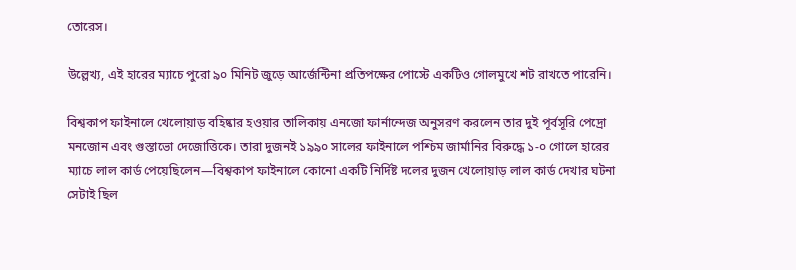তোরেস।

উল্লেখ্য, এই হারের ম্যাচে পুরো ৯০ মিনিট জুড়ে আর্জেন্টিনা প্রতিপক্ষের পোস্টে একটিও গোলমুখে শট রাখতে পারেনি।

বিশ্বকাপ ফাইনালে খেলোয়াড় বহিষ্কার হওয়ার তালিকায় এনজো ফার্নান্দেজ অনুসরণ করলেন তার দুই পূর্বসূরি পেদ্রো মনজোন এবং গুস্তাভো দেজোত্তিকে। তারা দুজনই ১৯৯০ সালের ফাইনালে পশ্চিম জার্মানির বিরুদ্ধে ১-০ গোলে হারের ম্যাচে লাল কার্ড পেয়েছিলেন—বিশ্বকাপ ফাইনালে কোনো একটি নির্দিষ্ট দলের দুজন খেলোয়াড় লাল কার্ড দেখার ঘটনা সেটাই ছিল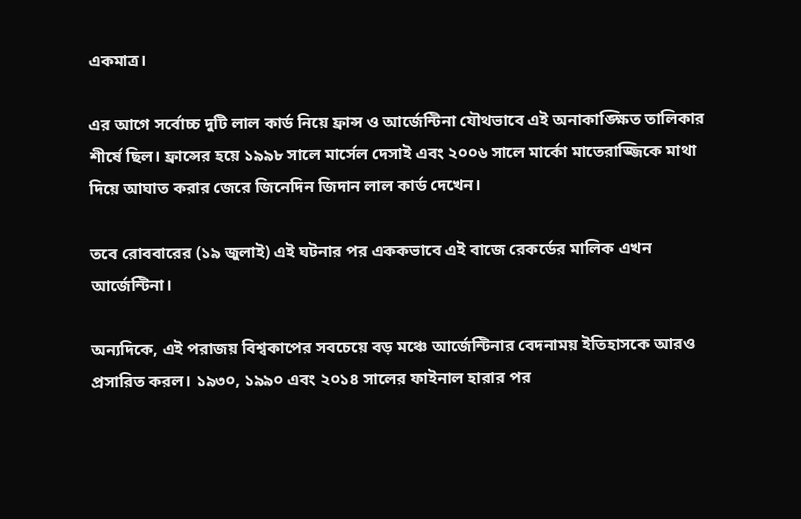একমাত্র।

এর আগে সর্বোচ্চ দুটি লাল কার্ড নিয়ে ফ্রান্স ও আর্জেন্টিনা যৌথভাবে এই অনাকাঙ্ক্ষিত তালিকার শীর্ষে ছিল। ফ্রান্সের হয়ে ১৯৯৮ সালে মার্সেল দেসাই এবং ২০০৬ সালে মার্কো মাতেরাজ্জিকে মাথা দিয়ে আঘাত করার জেরে জিনেদিন জিদান লাল কার্ড দেখেন।

তবে রোববারের (১৯ জুলাই) এই ঘটনার পর এককভাবে এই বাজে রেকর্ডের মালিক এখন আর্জেন্টিনা।

অন্যদিকে, এই পরাজয় বিশ্বকাপের সবচেয়ে বড় মঞ্চে আর্জেন্টিনার বেদনাময় ইতিহাসকে আরও প্রসারিত করল। ১৯৩০, ১৯৯০ এবং ২০১৪ সালের ফাইনাল হারার পর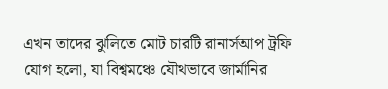এখন তাদের ঝুলিতে মোট চারটি রানার্সআপ ট্রফি যোগ হলো, যা বিশ্বমঞ্চে যৌথভাবে জার্মানির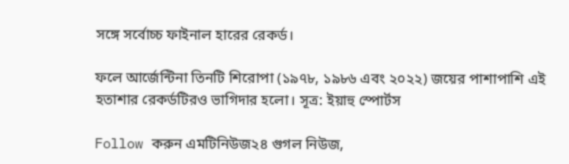সঙ্গে সর্বোচ্চ ফাইনাল হারের রেকর্ড।

ফলে আর্জেন্টিনা তিনটি শিরোপা (১৯৭৮, ১৯৮৬ এবং ২০২২) জয়ের পাশাপাশি এই হতাশার রেকর্ডটিরও ভাগিদার হলো। সূত্র: ইয়াহু স্পোর্টস

Follow করুন এমটিনিউজ২৪ গুগল নিউজ,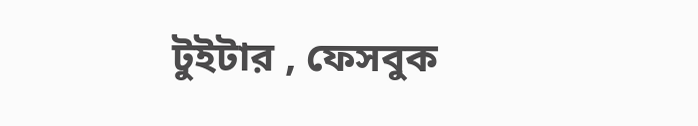টুইটার , ফেসবুক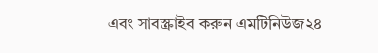এবং সাবস্ক্রাইব করুন এমটিনিউজ২৪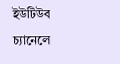ইউটিউব চ্যানেলে